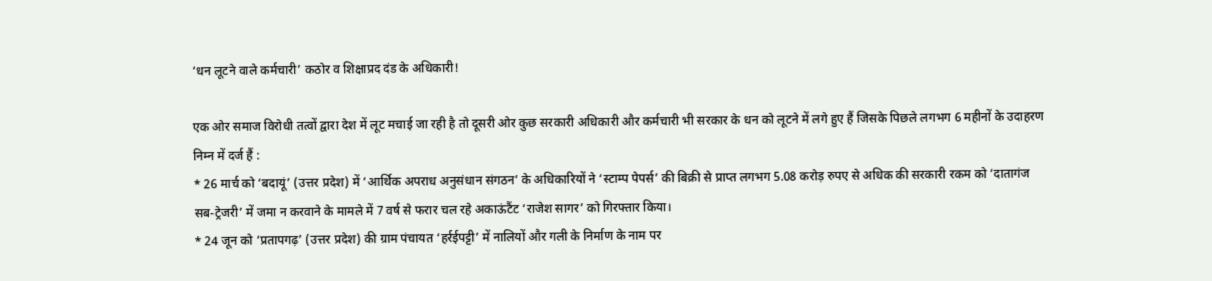‘धन लूटने वाले कर्मचारी’ कठोर व शिक्षाप्रद दंड के अधिकारी!

एक ओर समाज विरोधी तत्वों द्वारा देश में लूट मचाई जा रही है तो दूसरी ओर कुछ सरकारी अधिकारी और कर्मचारी भी सरकार के धन को लूटने में लगे हुए हैं जिसके पिछले लगभग 6 महीनों के उदाहरण निम्न में दर्ज हैं :
* 26 मार्च को ‘बदायूं’ (उत्तर प्रदेश) में ‘आर्थिक अपराध अनुसंधान संगठन’ के अधिकारियों ने ‘स्टाम्प पेपर्स’ की बिक्री से प्राप्त लगभग 5.08 करोड़ रुपए से अधिक की सरकारी रकम को ‘दातागंज सब-ट्रेजरी’ में जमा न करवाने के मामले में 7 वर्ष से फरार चल रहे अकाऊंटैंट ‘राजेश सागर’ को गिरफ्तार किया।
* 24 जून को ‘प्रतापगढ़’ (उत्तर प्रदेश) की ग्राम पंचायत ‘हर्रईपट्टी’ में नालियों और गली के निर्माण के नाम पर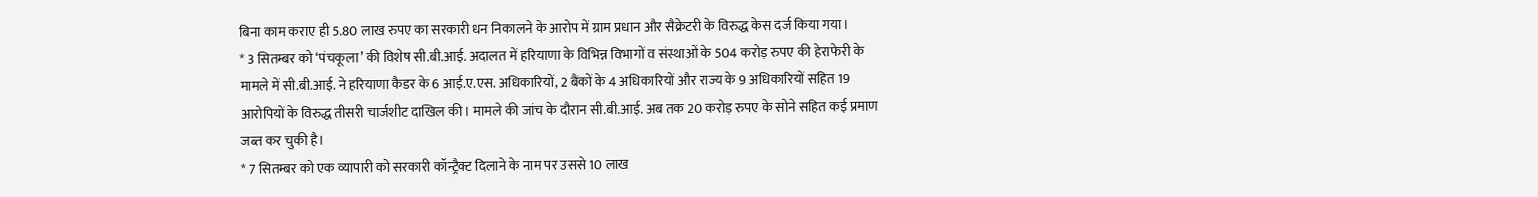बिना काम कराए ही 5.80 लाख रुपए का सरकारी धन निकालने के आरोप में ग्राम प्रधान और सैक्रेटरी के विरुद्ध केस दर्ज किया गया।
* 3 सितम्बर को ‘पंचकूला’ की विशेष सी.बी.आई. अदालत में हरियाणा के विभिन्न विभागों व संस्थाओं के 504 करोड़ रुपए की हेराफेरी के मामले में सी.बी.आई. ने हरियाणा कैडर के 6 आई.ए.एस. अधिकारियों, 2 बैंकों के 4 अधिकारियों और राज्य के 9 अधिकारियों सहित 19 आरोपियों के विरुद्ध तीसरी चार्जशीट दाखिल की। मामले की जांच के दौरान सी.बी.आई. अब तक 20 करोड़ रुपए के सोने सहित कई प्रमाण जब्त कर चुकी है।
* 7 सितम्बर को एक व्यापारी को सरकारी कॉन्ट्रैक्ट दिलाने के नाम पर उससे 10 लाख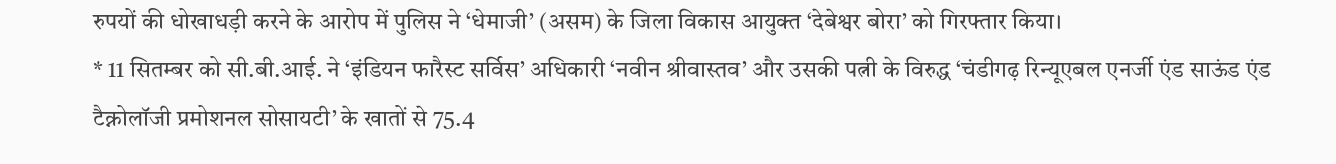रुपयों की धोखाधड़ी करने के आरोप में पुलिस ने ‘धेमाजी’ (असम) के जिला विकास आयुक्त ‘देबेश्वर बोरा’ को गिरफ्तार किया।
* 11 सितम्बर को सी.बी.आई. ने ‘इंडियन फारैस्ट सर्विस’ अधिकारी ‘नवीन श्रीवास्तव’ और उसकी पत्नी के विरुद्ध ‘चंडीगढ़ रिन्यूएबल एनर्जी एंड साऊंड एंड टैक्नोलॉजी प्रमोशनल सोसायटी’ के खातों से 75.4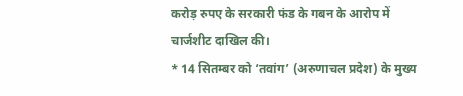करोड़ रुपए के सरकारी फंड के गबन के आरोप में चार्जशीट दाखिल की।
* 14 सितम्बर को ‘तवांग’ (अरुणाचल प्रदेश) के मुख्य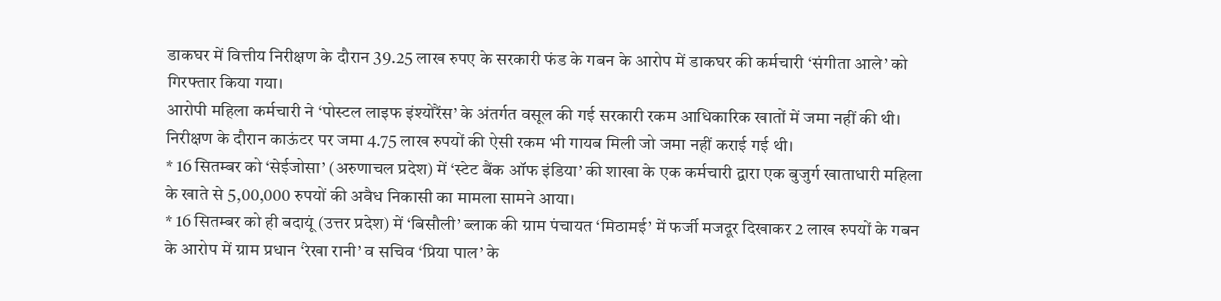डाकघर में वित्तीय निरीक्षण के दौरान 39.25 लाख रुपए के सरकारी फंड के गबन के आरोप में डाकघर की कर्मचारी ‘संगीता आले’ को गिरफ्तार किया गया।
आरोपी महिला कर्मचारी ने ‘पोस्टल लाइफ इंश्योरैंस’ के अंतर्गत वसूल की गई सरकारी रकम आधिकारिक खातों में जमा नहीं की थी। निरीक्षण के दौरान काऊंटर पर जमा 4.75 लाख रुपयों की ऐसी रकम भी गायब मिली जो जमा नहीं कराई गई थी।
* 16 सितम्बर को ‘सेईजोसा’ (अरुणाचल प्रदेश) में ‘स्टेट बैंक ऑफ इंडिया’ की शाखा के एक कर्मचारी द्वारा एक बुजुर्ग खाताधारी महिला के खाते से 5,00,000 रुपयों की अवैध निकासी का मामला सामने आया।
* 16 सितम्बर को ही बदायूं (उत्तर प्रदेश) में ‘बिसौली’ ब्लाक की ग्राम पंचायत ‘मिठामई’ में फर्जी मजदूर दिखाकर 2 लाख रुपयों के गबन के आरोप में ग्राम प्रधान ‘रेखा रानी’ व सचिव ‘प्रिया पाल’ के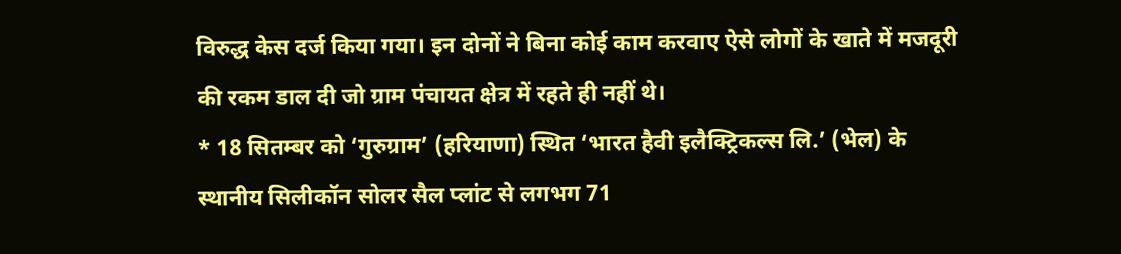विरुद्ध केस दर्ज किया गया। इन दोनों ने बिना कोई काम करवाए ऐसे लोगों के खाते में मजदूरी की रकम डाल दी जो ग्राम पंचायत क्षेत्र में रहते ही नहीं थे।
* 18 सितम्बर को ‘गुरुग्राम’ (हरियाणा) स्थित ‘भारत हैवी इलैक्ट्रिकल्स लि.’ (भेल) के स्थानीय सिलीकॉन सोलर सैल प्लांट से लगभग 71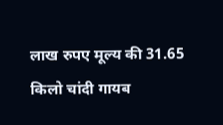लाख रुपए मूल्य की 31.65 किलो चांदी गायब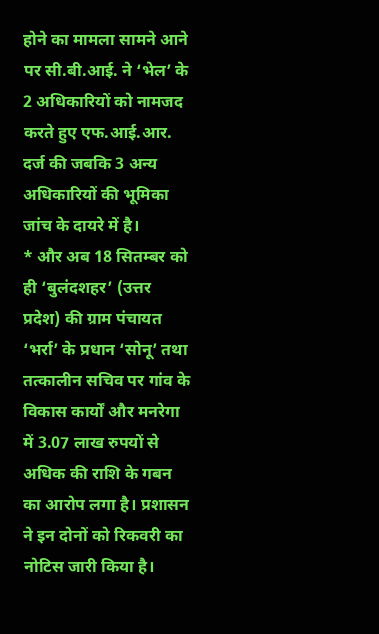होने का मामला सामने आने पर सी.बी.आई. ने ‘भेल’ के 2 अधिकारियों को नामजद करते हुए एफ.आई.आर. दर्ज की जबकि 3 अन्य अधिकारियों की भूमिका जांच के दायरे में है।
* और अब 18 सितम्बर को ही ‘बुलंदशहर’ (उत्तर प्रदेश) की ग्राम पंचायत ‘भर्रा’ के प्रधान ‘सोनू’ तथा तत्कालीन सचिव पर गांव के विकास कार्यों और मनरेगा में 3.07 लाख रुपयों से अधिक की राशि के गबन का आरोप लगा है। प्रशासन ने इन दोनों को रिकवरी का नोटिस जारी किया है।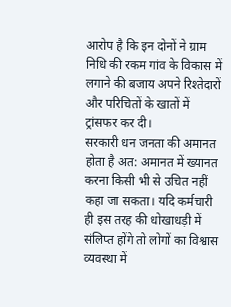आरोप है कि इन दोनों ने ग्राम निधि की रकम गांव के विकास में लगाने की बजाय अपने रिश्तेदारों और परिचितों के खातों में ट्रांसफर कर दी।
सरकारी धन जनता की अमानत होता है अत: अमानत में ख्यानत करना किसी भी से उचित नहीं कहा जा सकता। यदि कर्मचारी ही इस तरह की धोखाधड़ी में संलिप्त होंगे तो लोगों का विश्वास व्यवस्था में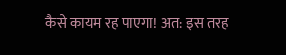कैसे कायम रह पाएगा! अत: इस तरह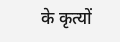के कृत्यों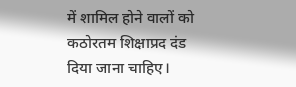में शामिल होने वालों को कठोरतम शिक्षाप्रद दंड दिया जाना चाहिए।